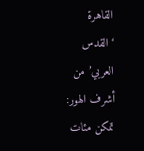القاهرة ‘القدس العربي’ من أشرف الهور: تمكن مئات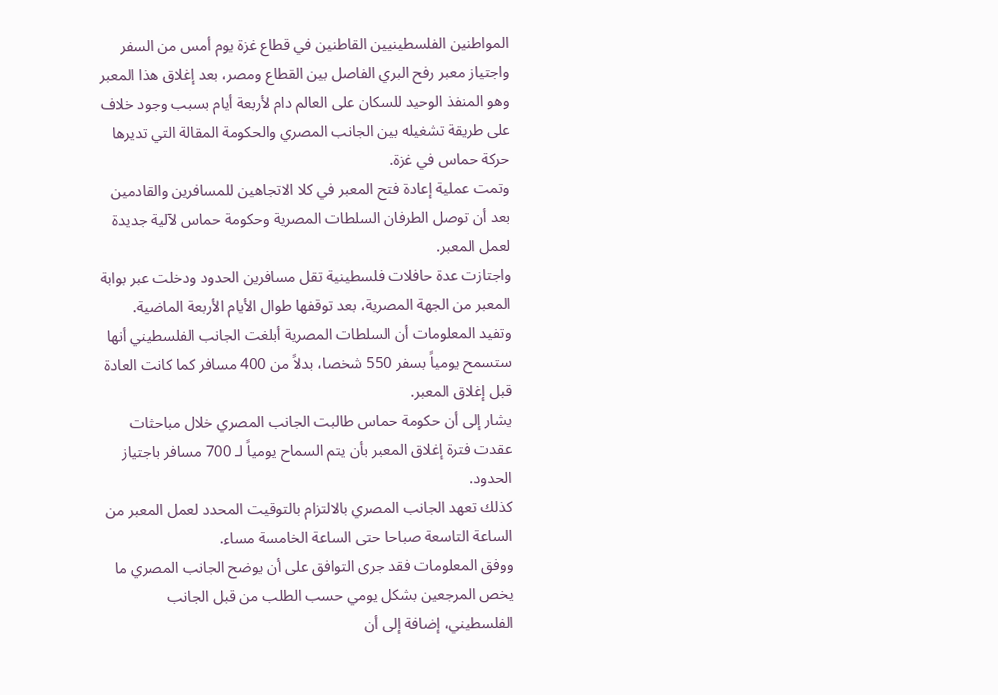المواطنين الفلسطينيين القاطنين في قطاع غزة يوم أمس من السفر واجتياز معبر رفح البري الفاصل بين القطاع ومصر، بعد إغلاق هذا المعبر وهو المنفذ الوحيد للسكان على العالم دام لأربعة أيام بسبب وجود خلاف على طريقة تشغيله بين الجانب المصري والحكومة المقالة التي تديرها حركة حماس في غزة.
وتمت عملية إعادة فتح المعبر في كلا الاتجاهين للمسافرين والقادمين بعد أن توصل الطرفان السلطات المصرية وحكومة حماس لآلية جديدة لعمل المعبر.
واجتازت عدة حافلات فلسطينية تقل مسافرين الحدود ودخلت عبر بوابة المعبر من الجهة المصرية، بعد توقفها طوال الأيام الأربعة الماضية.
وتفيد المعلومات أن السلطات المصرية أبلغت الجانب الفلسطيني أنها ستسمح يومياً بسفر 550 شخصا، بدلاً من 400 مسافر كما كانت العادة قبل إغلاق المعبر.
يشار إلى أن حكومة حماس طالبت الجانب المصري خلال مباحثات عقدت فترة إغلاق المعبر بأن يتم السماح يومياً لـ 700 مسافر باجتياز الحدود.
كذلك تعهد الجانب المصري بالالتزام بالتوقيت المحدد لعمل المعبر من الساعة التاسعة صباحا حتى الساعة الخامسة مساء.
ووفق المعلومات فقد جرى التوافق على أن يوضح الجانب المصري ما يخص المرجعين بشكل يومي حسب الطلب من قبل الجانب الفلسطيني، إضافة إلى أن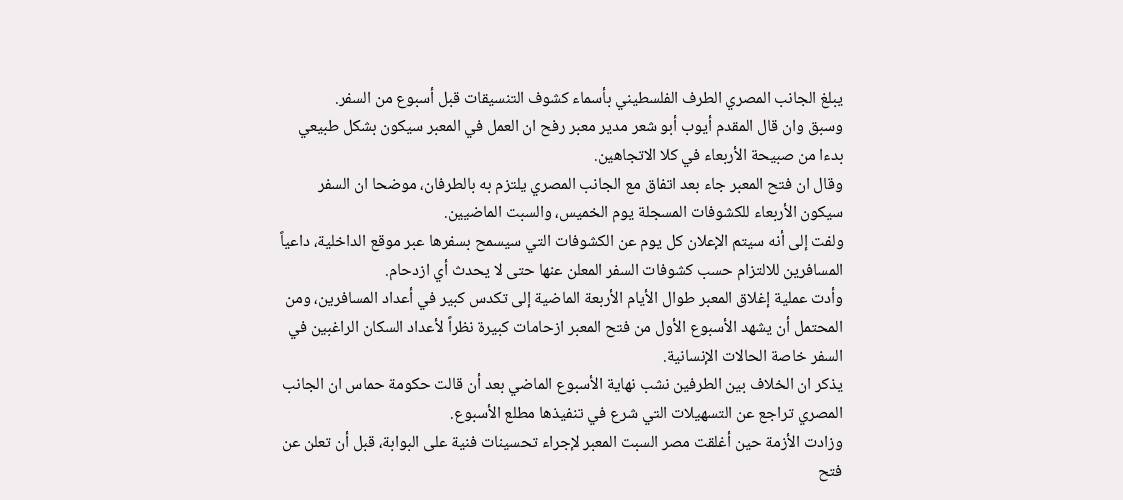يبلغ الجانب المصري الطرف الفلسطيني بأسماء كشوف التنسيقات قبل أسبوع من السفر.
وسبق وان قال المقدم أيوب أبو شعر مدير معبر رفح ان العمل في المعبر سيكون بشكل طبيعي بدءا من صبيحة الأربعاء في كلا الاتجاهين.
وقال ان فتح المعبر جاء بعد اتفاق مع الجانب المصري يلتزم به بالطرفان، موضحا ان السفر سيكون الأربعاء للكشوفات المسجلة يوم الخميس، والسبت الماضيين.
ولفت إلى أنه سيتم الإعلان كل يوم عن الكشوفات التي سيسمح بسفرها عبر موقع الداخلية، داعياً المسافرين للالتزام حسب كشوفات السفر المعلن عنها حتى لا يحدث أي ازدحام.
وأدت عملية إغلاق المعبر طوال الأيام الأربعة الماضية إلى تكدس كبير في أعداد المسافرين، ومن المحتمل أن يشهد الأسبوع الأول من فتح المعبر ازحامات كبيرة نظراً لأعداد السكان الراغبين في السفر خاصة الحالات الإنسانية.
يذكر ان الخلاف بين الطرفين نشب نهاية الأسبوع الماضي بعد أن قالت حكومة حماس ان الجانب المصري تراجع عن التسهيلات التي شرع في تنفيذها مطلع الأسبوع.
وزادت الأزمة حين أغلقت مصر السبت المعبر لإجراء تحسينات فنية على البوابة، قبل أن تعلن عن فتح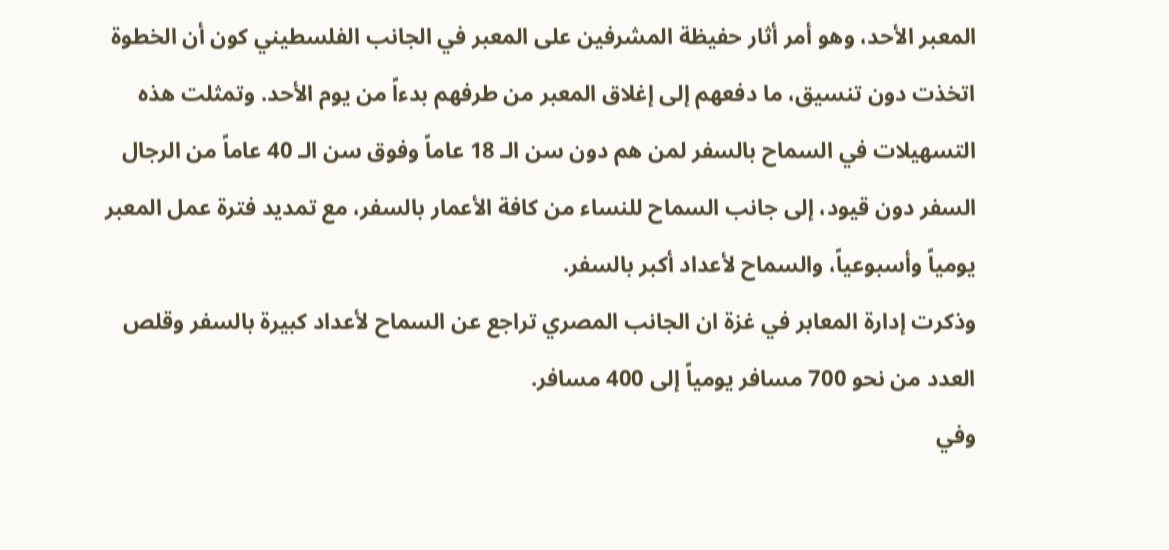المعبر الأحد، وهو أمر أثار حفيظة المشرفين على المعبر في الجانب الفلسطيني كون أن الخطوة اتخذت دون تنسيق، ما دفعهم إلى إغلاق المعبر من طرفهم بدءاً من يوم الأحد. وتمثلت هذه التسهيلات في السماح بالسفر لمن هم دون سن الـ 18 عاماً وفوق سن الـ 40 عاماً من الرجال السفر دون قيود، إلى جانب السماح للنساء من كافة الأعمار بالسفر، مع تمديد فترة عمل المعبر يومياً وأسبوعياً، والسماح لأعداد أكبر بالسفر.
وذكرت إدارة المعابر في غزة ان الجانب المصري تراجع عن السماح لأعداد كبيرة بالسفر وقلص العدد من نحو 700 مسافر يومياً إلى 400 مسافر.
وفي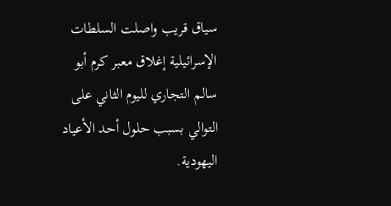سياق قريب واصلت السلطات الإسرائيلية إغلاق معبر كرم أبو سالم التجاري لليوم الثاني على التوالي بسبب حلول أحد الأعياد اليهودية.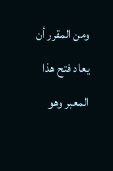ومن المقرر أن يعاد فتح هذا المعبر وهو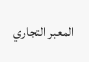المعبر التجاري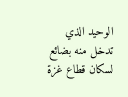الوحيد الذي تدخل منه بضائع لسكان قطاع غزة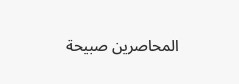المحاصرين صبيحة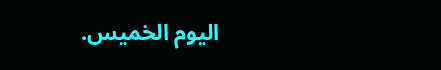اليوم الخميس.